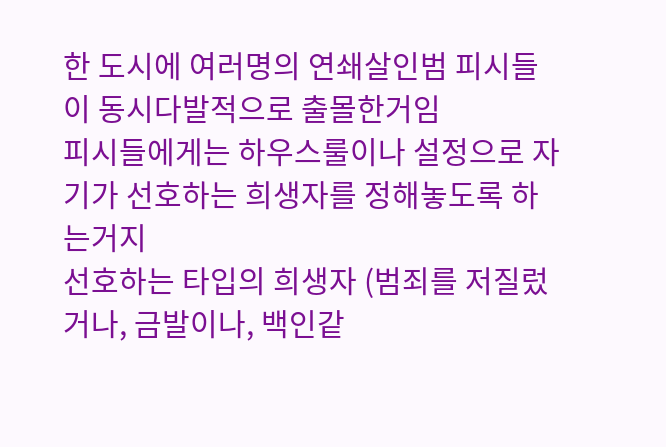한 도시에 여러명의 연쇄살인범 피시들이 동시다발적으로 출몰한거임
피시들에게는 하우스룰이나 설정으로 자기가 선호하는 희생자를 정해놓도록 하는거지
선호하는 타입의 희생자 (범죄를 저질렀거나, 금발이나, 백인같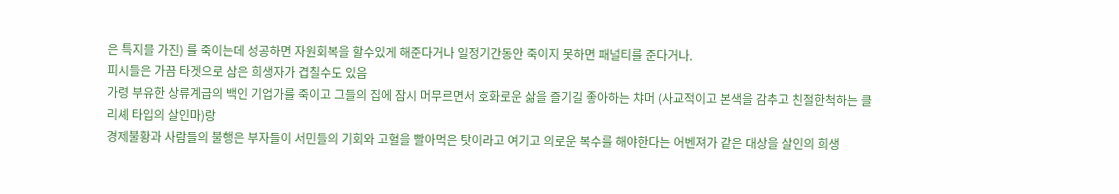은 특지믈 가진) 를 죽이는데 성공하면 자원회복을 할수있게 해준다거나 일정기간동안 죽이지 못하면 패널티를 준다거나.
피시들은 가끔 타겟으로 삼은 희생자가 겹칠수도 있음
가령 부유한 상류계급의 백인 기업가를 죽이고 그들의 집에 잠시 머무르면서 호화로운 삶을 즐기길 좋아하는 챠머 (사교적이고 본색을 감추고 친절한척하는 클리셰 타입의 살인마)랑
경제불황과 사람들의 불행은 부자들이 서민들의 기회와 고혈을 빨아먹은 탓이라고 여기고 의로운 복수를 해야한다는 어벤져가 같은 대상을 살인의 희생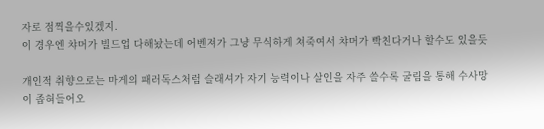자로 점찍을수있겠지.
이 경우엔 챠머가 빌드업 다해놨는데 어벤져가 그냥 무식하게 쳐죽여서 챠머가 빡친다거나 할수도 있을듯

개인적 취향으로는 마게의 패러독스처럼 슬래셔가 자기 능력이나 살인을 자주 쓸수록 굴림을 통해 수사망이 좁혀들어오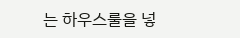는 하우스룰을 넣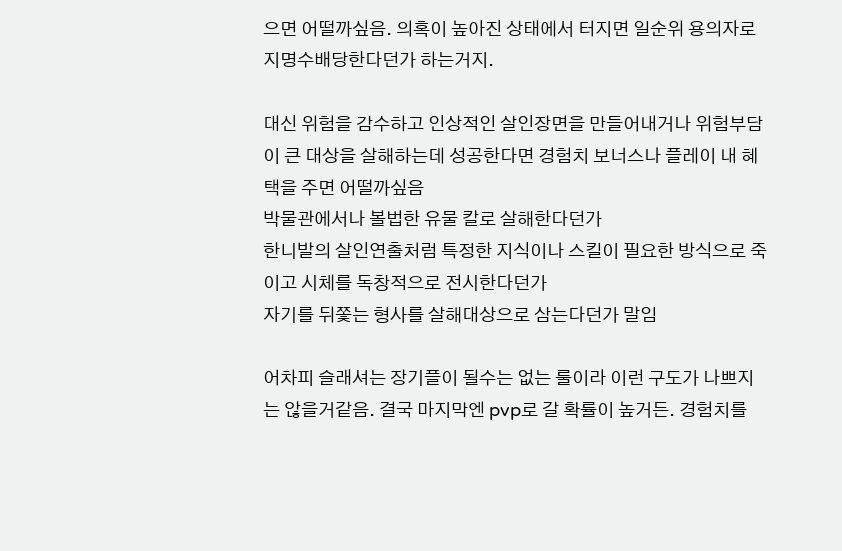으면 어떨까싶음. 의혹이 높아진 상태에서 터지면 일순위 용의자로 지명수배당한다던가 하는거지.

대신 위험을 감수하고 인상적인 살인장면을 만들어내거나 위험부담이 큰 대상을 살해하는데 성공한다면 경험치 보너스나 플레이 내 혜택을 주면 어떨까싶음
박물관에서나 볼법한 유물 칼로 살해한다던가
한니발의 살인연출처럼 특정한 지식이나 스킬이 필요한 방식으로 죽이고 시체를 독창적으로 전시한다던가
자기를 뒤쫓는 형사를 살해대상으로 삼는다던가 말임

어차피 슬래셔는 장기플이 될수는 없는 룰이라 이런 구도가 나쁘지는 않을거같음. 결국 마지막엔 pvp로 갈 확률이 높거든. 경험치를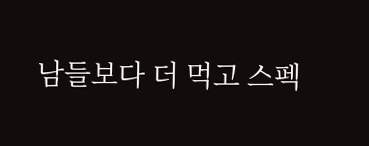남들보다 더 먹고 스펙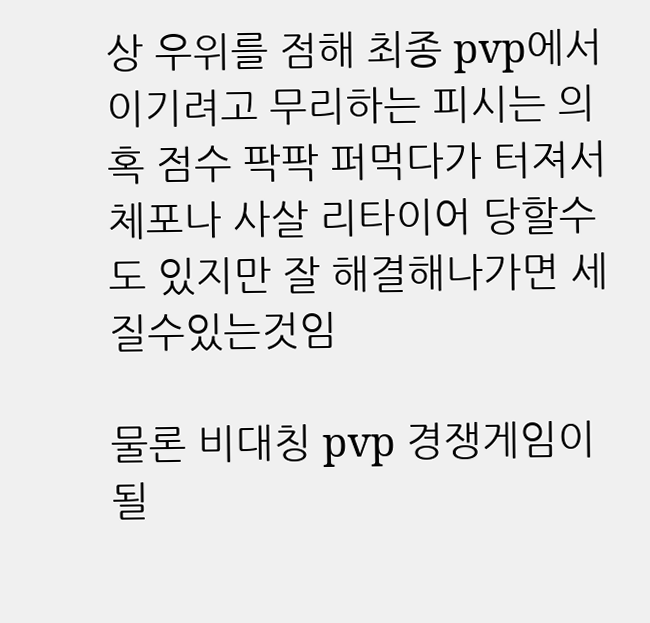상 우위를 점해 최종 pvp에서 이기려고 무리하는 피시는 의혹 점수 팍팍 퍼먹다가 터져서 체포나 사살 리타이어 당할수도 있지만 잘 해결해나가면 세질수있는것임

물론 비대칭 pvp 경쟁게임이 될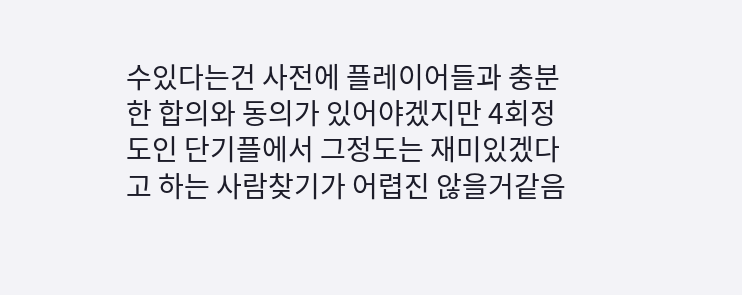수있다는건 사전에 플레이어들과 충분한 합의와 동의가 있어야겠지만 4회정도인 단기플에서 그정도는 재미있겠다고 하는 사람찾기가 어렵진 않을거같음